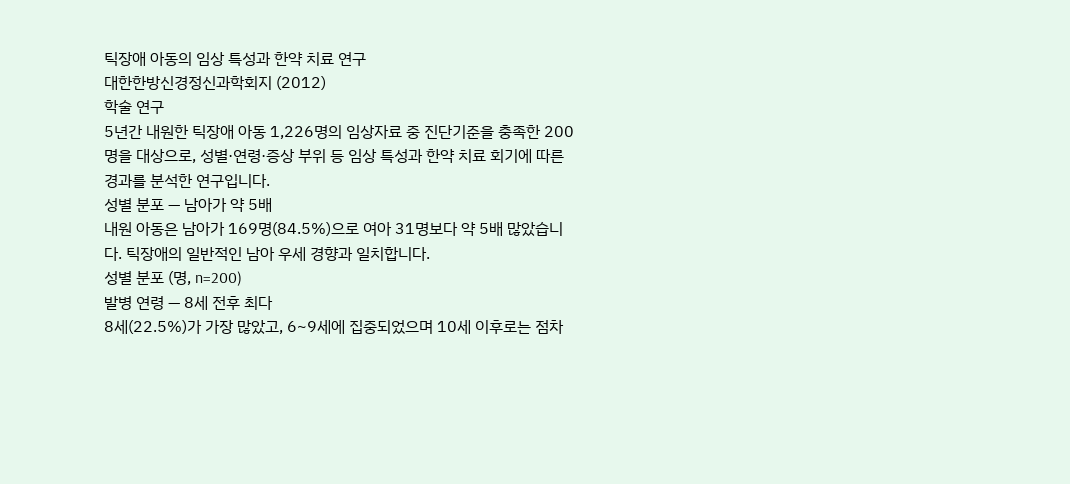틱장애 아동의 임상 특성과 한약 치료 연구
대한한방신경정신과학회지 (2012)
학술 연구
5년간 내원한 틱장애 아동 1,226명의 임상자료 중 진단기준을 충족한 200명을 대상으로, 성별·연령·증상 부위 등 임상 특성과 한약 치료 회기에 따른 경과를 분석한 연구입니다.
성별 분포 — 남아가 약 5배
내원 아동은 남아가 169명(84.5%)으로 여아 31명보다 약 5배 많았습니다. 틱장애의 일반적인 남아 우세 경향과 일치합니다.
성별 분포 (명, n=200)
발병 연령 — 8세 전후 최다
8세(22.5%)가 가장 많았고, 6~9세에 집중되었으며 10세 이후로는 점차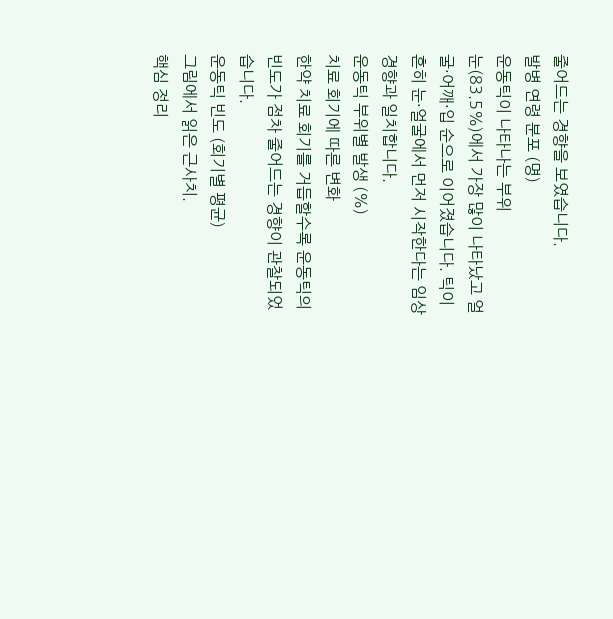줄어드는 경향을 보였습니다.
발병 연령 분포 (명)
운동틱이 나타나는 부위
눈(83.5%)에서 가장 많이 나타났고 얼굴·어깨·입 순으로 이어졌습니다. 틱이 흔히 눈·얼굴에서 먼저 시작한다는 임상 경향과 일치합니다.
운동틱 부위별 발생 (%)
치료 회기에 따른 변화
한약 치료 회기를 거듭할수록 운동틱의 빈도가 점차 줄어드는 경향이 관찰되었습니다.
운동틱 빈도 (회기별 평균)
그림에서 읽은 근사치.
핵심 정리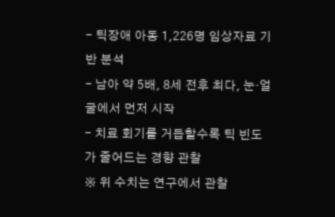- 틱장애 아동 1,226명 임상자료 기반 분석
- 남아 약 5배, 8세 전후 최다, 눈·얼굴에서 먼저 시작
- 치료 회기를 거듭할수록 틱 빈도가 줄어드는 경향 관찰
※ 위 수치는 연구에서 관찰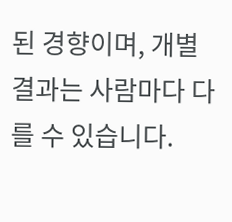된 경향이며, 개별 결과는 사람마다 다를 수 있습니다.